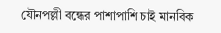যৌনপল্লী বন্ধের পাশাপাশি চাই মানবিক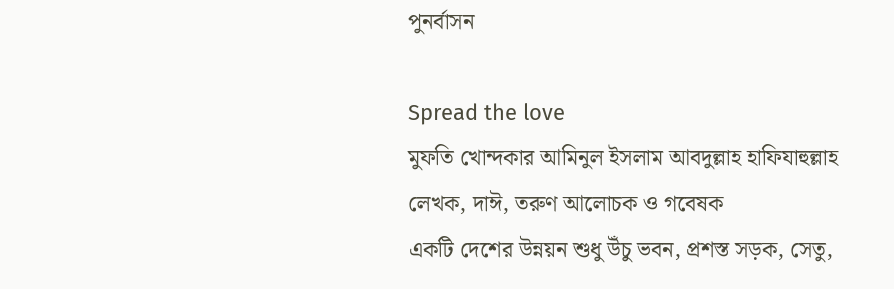পুনর্বাসন

Spread the love
মুফতি খোন্দকার আমিনুল ইসলাম আবদুল্লাহ হাফিযাহুল্লাহ
লেখক, দাঈ, তরুণ আলোচক ও গবেষক
একটি দেশের উন্নয়ন শুধু উঁচু ভবন, প্রশস্ত সড়ক, সেতু,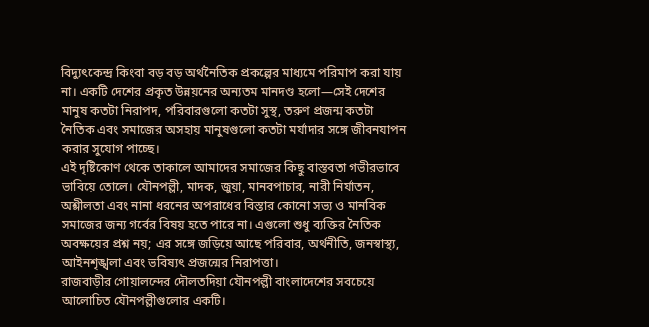বিদ্যুৎকেন্দ্র কিংবা বড় বড় অর্থনৈতিক প্রকল্পের মাধ্যমে পরিমাপ করা যায় না। একটি দেশের প্রকৃত উন্নয়নের অন্যতম মানদণ্ড হলো—সেই দেশের মানুষ কতটা নিরাপদ, পরিবারগুলো কতটা সুস্থ, তরুণ প্রজন্ম কতটা নৈতিক এবং সমাজের অসহায় মানুষগুলো কতটা মর্যাদার সঙ্গে জীবনযাপন করার সুযোগ পাচ্ছে।
এই দৃষ্টিকোণ থেকে তাকালে আমাদের সমাজের কিছু বাস্তবতা গভীরভাবে ভাবিয়ে তোলে। যৌনপল্লী, মাদক, জুয়া, মানবপাচার, নারী নির্যাতন, অশ্লীলতা এবং নানা ধরনের অপরাধের বিস্তার কোনো সভ্য ও মানবিক সমাজের জন্য গর্বের বিষয় হতে পারে না। এগুলো শুধু ব্যক্তির নৈতিক অবক্ষয়ের প্রশ্ন নয়; এর সঙ্গে জড়িয়ে আছে পরিবার, অর্থনীতি, জনস্বাস্থ্য, আইনশৃঙ্খলা এবং ভবিষ্যৎ প্রজন্মের নিরাপত্তা।
রাজবাড়ীর গোয়ালন্দের দৌলতদিয়া যৌনপল্লী বাংলাদেশের সবচেয়ে আলোচিত যৌনপল্লীগুলোর একটি।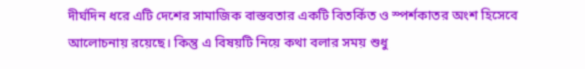দীর্ঘদিন ধরে এটি দেশের সামাজিক বাস্তবতার একটি বিতর্কিত ও স্পর্শকাতর অংশ হিসেবে আলোচনায় রয়েছে। কিন্তু এ বিষয়টি নিয়ে কথা বলার সময় শুধু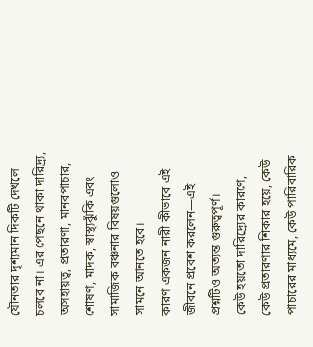যৌনতার দৃশ্যমান দিকটি দেখলে চলবে না। এর পেছনে থাকা দারিদ্র্য, অসহায়ত্ব, প্রতারণা, মানবপাচার, শোষণ, মাদক, স্বাস্থ্যঝুঁকি এবং সামাজিক বঞ্চনার বিষয়গুলোও সামনে আনতে হবে।
কারণ একজন নারী কীভাবে এই জীবনে প্রবেশ করলেন—এই প্রশ্নটিও অত্যন্ত গুরুত্বপূর্ণ।
কেউ হয়তো দারিদ্র্যের কারণে, কেউ প্রতারণার শিকার হয়ে, কেউ পাচারের মাধ্যমে, কেউ পারিবারিক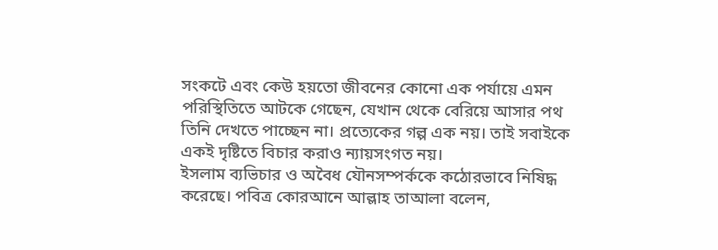সংকটে এবং কেউ হয়তো জীবনের কোনো এক পর্যায়ে এমন পরিস্থিতিতে আটকে গেছেন, যেখান থেকে বেরিয়ে আসার পথ তিনি দেখতে পাচ্ছেন না। প্রত্যেকের গল্প এক নয়। তাই সবাইকে একই দৃষ্টিতে বিচার করাও ন্যায়সংগত নয়।
ইসলাম ব্যভিচার ও অবৈধ যৌনসম্পর্ককে কঠোরভাবে নিষিদ্ধ করেছে। পবিত্র কোরআনে আল্লাহ তাআলা বলেন,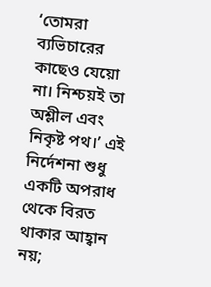‘তোমরা ব্যভিচারের কাছেও যেয়ো না। নিশ্চয়ই তা অশ্লীল এবং নিকৃষ্ট পথ।’ এই নির্দেশনা শুধু একটি অপরাধ থেকে বিরত থাকার আহ্বান নয়;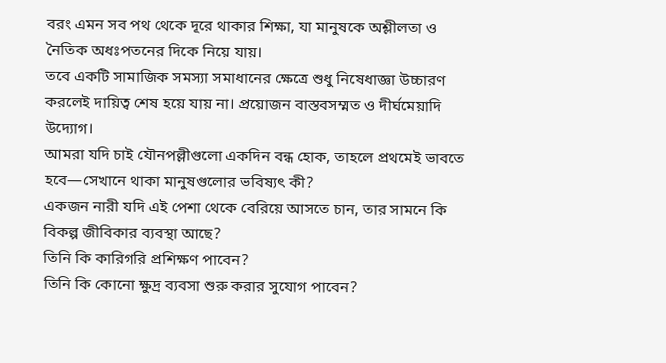বরং এমন সব পথ থেকে দূরে থাকার শিক্ষা, যা মানুষকে অশ্লীলতা ও নৈতিক অধঃপতনের দিকে নিয়ে যায়।
তবে একটি সামাজিক সমস্যা সমাধানের ক্ষেত্রে শুধু নিষেধাজ্ঞা উচ্চারণ করলেই দায়িত্ব শেষ হয়ে যায় না। প্রয়োজন বাস্তবসম্মত ও দীর্ঘমেয়াদি উদ্যোগ।
আমরা যদি চাই যৌনপল্লীগুলো একদিন বন্ধ হোক, তাহলে প্রথমেই ভাবতে হবে—সেখানে থাকা মানুষগুলোর ভবিষ্যৎ কী?
একজন নারী যদি এই পেশা থেকে বেরিয়ে আসতে চান, তার সামনে কি বিকল্প জীবিকার ব্যবস্থা আছে?
তিনি কি কারিগরি প্রশিক্ষণ পাবেন?
তিনি কি কোনো ক্ষুদ্র ব্যবসা শুরু করার সুযোগ পাবেন?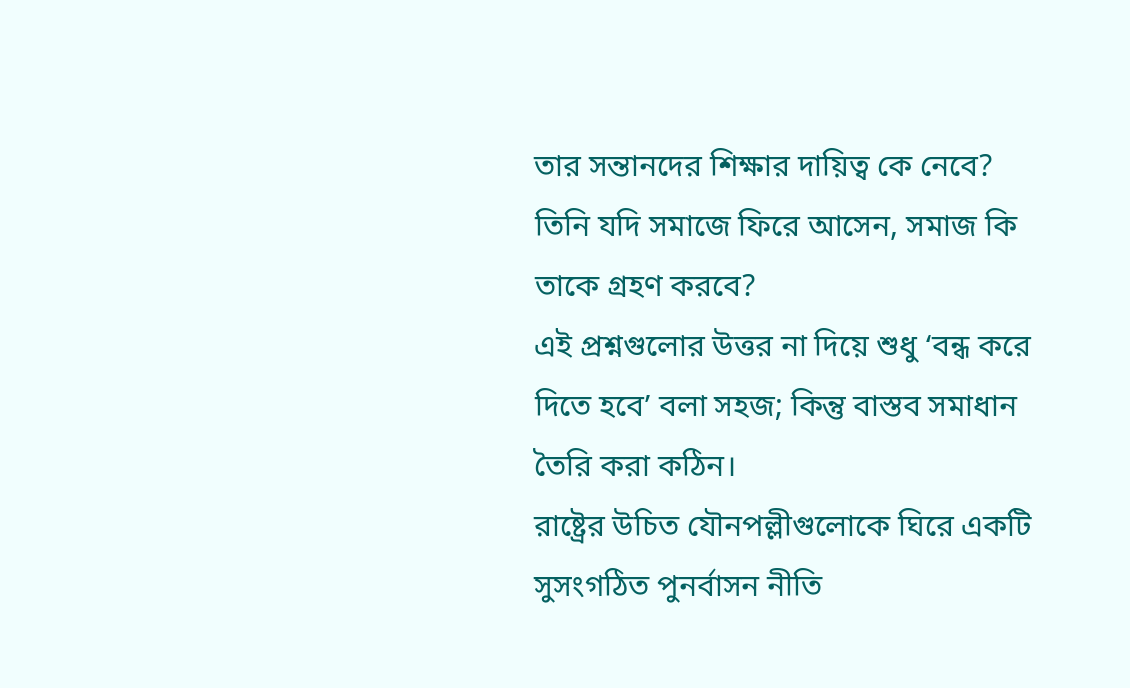তার সন্তানদের শিক্ষার দায়িত্ব কে নেবে?
তিনি যদি সমাজে ফিরে আসেন, সমাজ কি তাকে গ্রহণ করবে?
এই প্রশ্নগুলোর উত্তর না দিয়ে শুধু ‘বন্ধ করে দিতে হবে’ বলা সহজ; কিন্তু বাস্তব সমাধান তৈরি করা কঠিন।
রাষ্ট্রের উচিত যৌনপল্লীগুলোকে ঘিরে একটি সুসংগঠিত পুনর্বাসন নীতি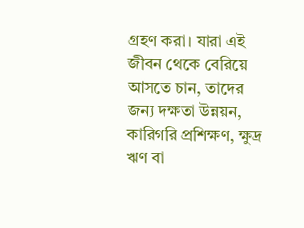গ্রহণ করা। যারা এই জীবন থেকে বেরিয়ে আসতে চান, তাদের জন্য দক্ষতা উন্নয়ন, কারিগরি প্রশিক্ষণ, ক্ষুদ্র ঋণ বা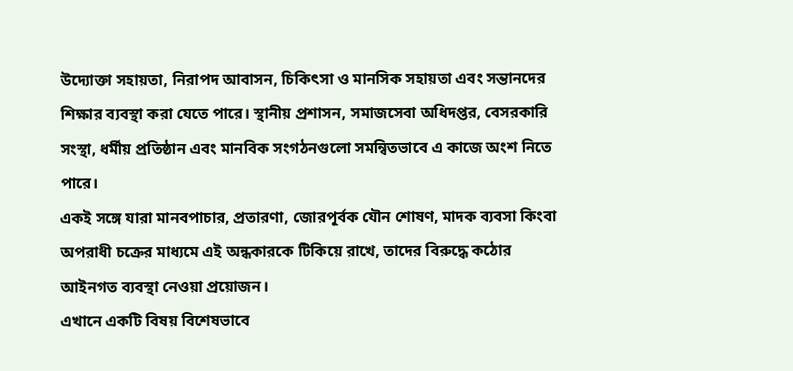উদ্যোক্তা সহায়তা, নিরাপদ আবাসন, চিকিৎসা ও মানসিক সহায়তা এবং সন্তানদের শিক্ষার ব্যবস্থা করা যেতে পারে। স্থানীয় প্রশাসন, সমাজসেবা অধিদপ্তর, বেসরকারি সংস্থা, ধর্মীয় প্রতিষ্ঠান এবং মানবিক সংগঠনগুলো সমন্বিতভাবে এ কাজে অংশ নিতে পারে।
একই সঙ্গে যারা মানবপাচার, প্রতারণা, জোরপূর্বক যৌন শোষণ, মাদক ব্যবসা কিংবা অপরাধী চক্রের মাধ্যমে এই অন্ধকারকে টিকিয়ে রাখে, তাদের বিরুদ্ধে কঠোর আইনগত ব্যবস্থা নেওয়া প্রয়োজন।
এখানে একটি বিষয় বিশেষভাবে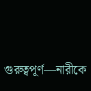গুরুত্বপূর্ণ—নারীকে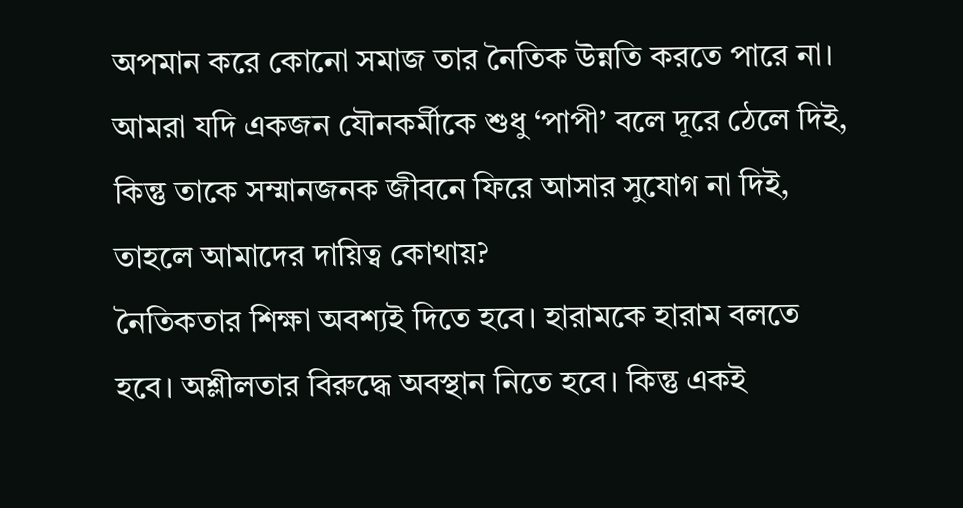অপমান করে কোনো সমাজ তার নৈতিক উন্নতি করতে পারে না।
আমরা যদি একজন যৌনকর্মীকে শুধু ‘পাপী’ বলে দূরে ঠেলে দিই, কিন্তু তাকে সম্মানজনক জীবনে ফিরে আসার সুযোগ না দিই, তাহলে আমাদের দায়িত্ব কোথায়?
নৈতিকতার শিক্ষা অবশ্যই দিতে হবে। হারামকে হারাম বলতে হবে। অশ্লীলতার বিরুদ্ধে অবস্থান নিতে হবে। কিন্তু একই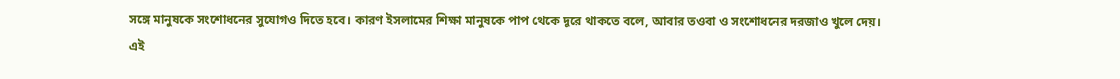সঙ্গে মানুষকে সংশোধনের সুযোগও দিতে হবে। কারণ ইসলামের শিক্ষা মানুষকে পাপ থেকে দূরে থাকতে বলে, আবার তওবা ও সংশোধনের দরজাও খুলে দেয়।
এই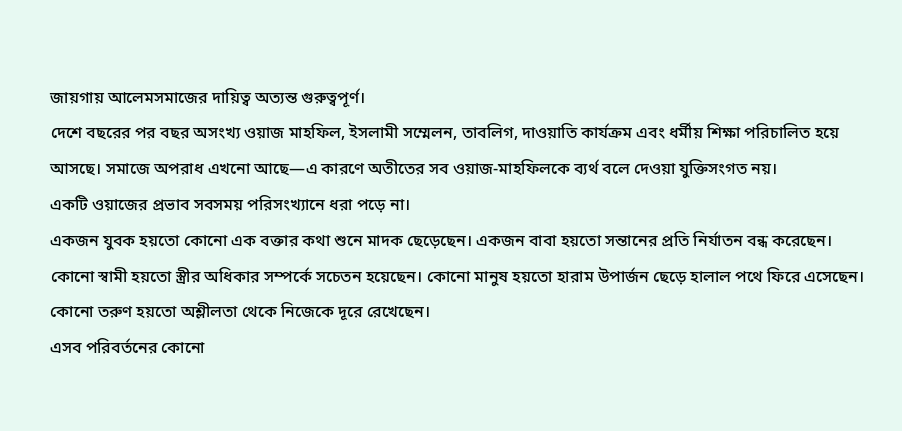জায়গায় আলেমসমাজের দায়িত্ব অত্যন্ত গুরুত্বপূর্ণ।
দেশে বছরের পর বছর অসংখ্য ওয়াজ মাহফিল, ইসলামী সম্মেলন, তাবলিগ, দাওয়াতি কার্যক্রম এবং ধর্মীয় শিক্ষা পরিচালিত হয়ে আসছে। সমাজে অপরাধ এখনো আছে—এ কারণে অতীতের সব ওয়াজ-মাহফিলকে ব্যর্থ বলে দেওয়া যুক্তিসংগত নয়।
একটি ওয়াজের প্রভাব সবসময় পরিসংখ্যানে ধরা পড়ে না।
একজন যুবক হয়তো কোনো এক বক্তার কথা শুনে মাদক ছেড়েছেন। একজন বাবা হয়তো সন্তানের প্রতি নির্যাতন বন্ধ করেছেন। কোনো স্বামী হয়তো স্ত্রীর অধিকার সম্পর্কে সচেতন হয়েছেন। কোনো মানুষ হয়তো হারাম উপার্জন ছেড়ে হালাল পথে ফিরে এসেছেন। কোনো তরুণ হয়তো অশ্লীলতা থেকে নিজেকে দূরে রেখেছেন।
এসব পরিবর্তনের কোনো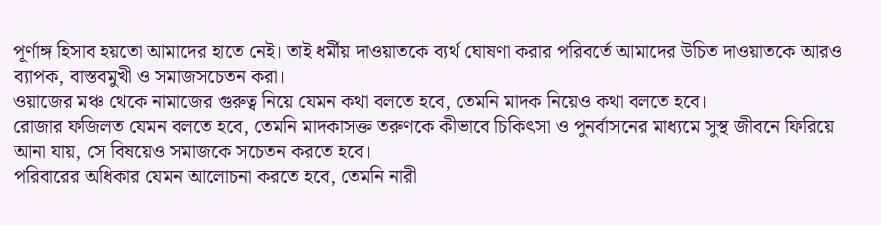পূর্ণাঙ্গ হিসাব হয়তো আমাদের হাতে নেই। তাই ধর্মীয় দাওয়াতকে ব্যর্থ ঘোষণা করার পরিবর্তে আমাদের উচিত দাওয়াতকে আরও ব্যাপক, বাস্তবমুখী ও সমাজসচেতন করা।
ওয়াজের মঞ্চ থেকে নামাজের গুরুত্ব নিয়ে যেমন কথা বলতে হবে, তেমনি মাদক নিয়েও কথা বলতে হবে।
রোজার ফজিলত যেমন বলতে হবে, তেমনি মাদকাসক্ত তরুণকে কীভাবে চিকিৎসা ও পুনর্বাসনের মাধ্যমে সুস্থ জীবনে ফিরিয়ে আনা যায়, সে বিষয়েও সমাজকে সচেতন করতে হবে।
পরিবারের অধিকার যেমন আলোচনা করতে হবে, তেমনি নারী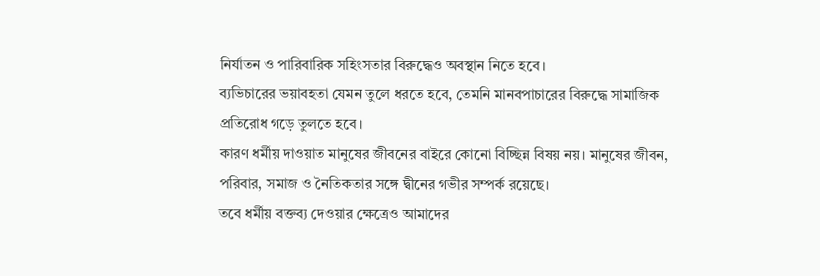নির্যাতন ও পারিবারিক সহিংসতার বিরুদ্ধেও অবস্থান নিতে হবে।
ব্যভিচারের ভয়াবহতা যেমন তুলে ধরতে হবে, তেমনি মানবপাচারের বিরুদ্ধে সামাজিক প্রতিরোধ গড়ে তুলতে হবে।
কারণ ধর্মীয় দাওয়াত মানুষের জীবনের বাইরে কোনো বিচ্ছিন্ন বিষয় নয়। মানুষের জীবন, পরিবার, সমাজ ও নৈতিকতার সঙ্গে দ্বীনের গভীর সম্পর্ক রয়েছে।
তবে ধর্মীয় বক্তব্য দেওয়ার ক্ষেত্রেও আমাদের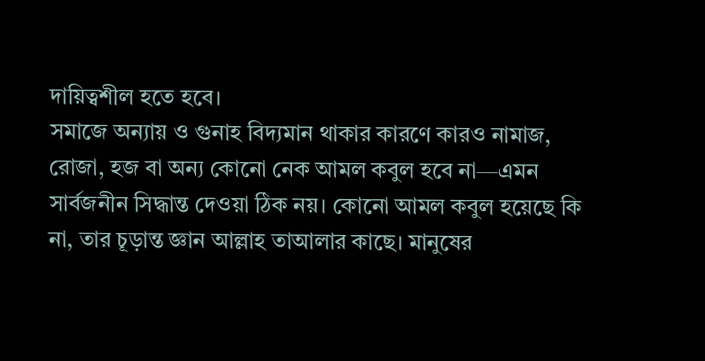দায়িত্বশীল হতে হবে।
সমাজে অন্যায় ও গুনাহ বিদ্যমান থাকার কারণে কারও নামাজ, রোজা, হজ বা অন্য কোনো নেক আমল কবুল হবে না—এমন সার্বজনীন সিদ্ধান্ত দেওয়া ঠিক নয়। কোনো আমল কবুল হয়েছে কি না, তার চূড়ান্ত জ্ঞান আল্লাহ তাআলার কাছে। মানুষের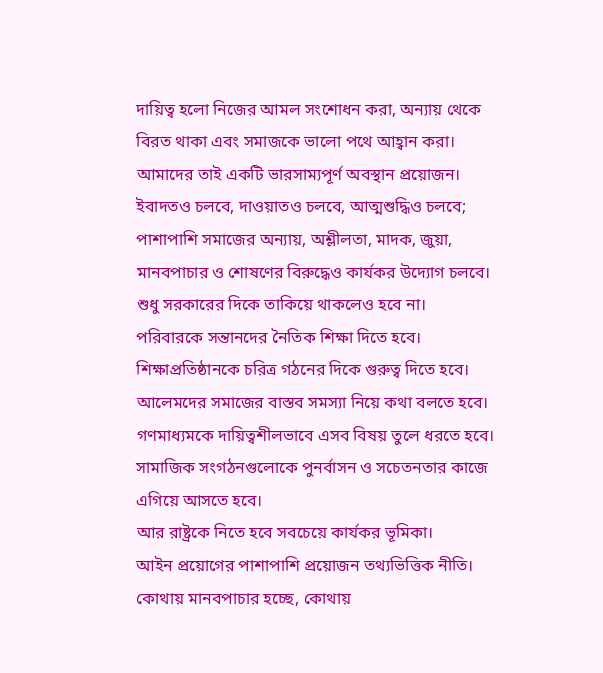দায়িত্ব হলো নিজের আমল সংশোধন করা, অন্যায় থেকে বিরত থাকা এবং সমাজকে ভালো পথে আহ্বান করা।
আমাদের তাই একটি ভারসাম্যপূর্ণ অবস্থান প্রয়োজন।
ইবাদতও চলবে, দাওয়াতও চলবে, আত্মশুদ্ধিও চলবে; পাশাপাশি সমাজের অন্যায়, অশ্লীলতা, মাদক, জুয়া, মানবপাচার ও শোষণের বিরুদ্ধেও কার্যকর উদ্যোগ চলবে।
শুধু সরকারের দিকে তাকিয়ে থাকলেও হবে না।
পরিবারকে সন্তানদের নৈতিক শিক্ষা দিতে হবে। শিক্ষাপ্রতিষ্ঠানকে চরিত্র গঠনের দিকে গুরুত্ব দিতে হবে। আলেমদের সমাজের বাস্তব সমস্যা নিয়ে কথা বলতে হবে। গণমাধ্যমকে দায়িত্বশীলভাবে এসব বিষয় তুলে ধরতে হবে। সামাজিক সংগঠনগুলোকে পুনর্বাসন ও সচেতনতার কাজে এগিয়ে আসতে হবে।
আর রাষ্ট্রকে নিতে হবে সবচেয়ে কার্যকর ভূমিকা।
আইন প্রয়োগের পাশাপাশি প্রয়োজন তথ্যভিত্তিক নীতি। কোথায় মানবপাচার হচ্ছে, কোথায়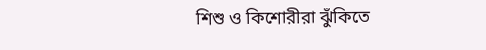শিশু ও কিশোরীরা ঝুঁকিতে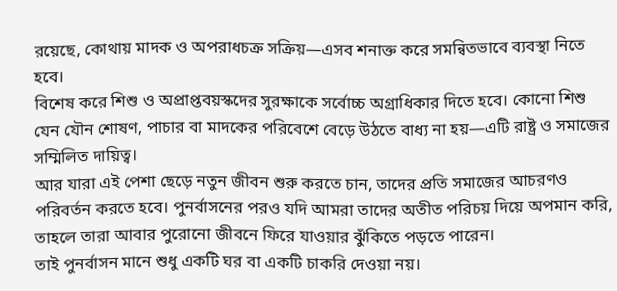রয়েছে, কোথায় মাদক ও অপরাধচক্র সক্রিয়—এসব শনাক্ত করে সমন্বিতভাবে ব্যবস্থা নিতে হবে।
বিশেষ করে শিশু ও অপ্রাপ্তবয়স্কদের সুরক্ষাকে সর্বোচ্চ অগ্রাধিকার দিতে হবে। কোনো শিশু যেন যৌন শোষণ, পাচার বা মাদকের পরিবেশে বেড়ে উঠতে বাধ্য না হয়—এটি রাষ্ট্র ও সমাজের সম্মিলিত দায়িত্ব।
আর যারা এই পেশা ছেড়ে নতুন জীবন শুরু করতে চান, তাদের প্রতি সমাজের আচরণও পরিবর্তন করতে হবে। পুনর্বাসনের পরও যদি আমরা তাদের অতীত পরিচয় দিয়ে অপমান করি, তাহলে তারা আবার পুরোনো জীবনে ফিরে যাওয়ার ঝুঁকিতে পড়তে পারেন।
তাই পুনর্বাসন মানে শুধু একটি ঘর বা একটি চাকরি দেওয়া নয়।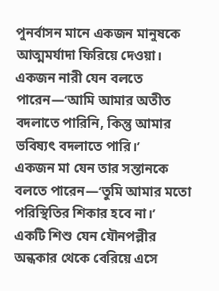পুনর্বাসন মানে একজন মানুষকে আত্মমর্যাদা ফিরিয়ে দেওয়া।
একজন নারী যেন বলতে পারেন—‘আমি আমার অতীত বদলাতে পারিনি, কিন্তু আমার ভবিষ্যৎ বদলাতে পারি।’
একজন মা যেন তার সন্তানকে বলতে পারেন—‘তুমি আমার মতো পরিস্থিতির শিকার হবে না।’
একটি শিশু যেন যৌনপল্লীর অন্ধকার থেকে বেরিয়ে এসে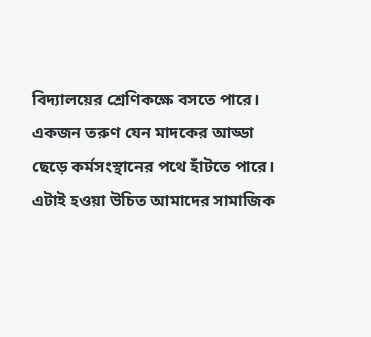বিদ্যালয়ের শ্রেণিকক্ষে বসতে পারে।
একজন তরুণ যেন মাদকের আড্ডা ছেড়ে কর্মসংস্থানের পথে হাঁটতে পারে।
এটাই হওয়া উচিত আমাদের সামাজিক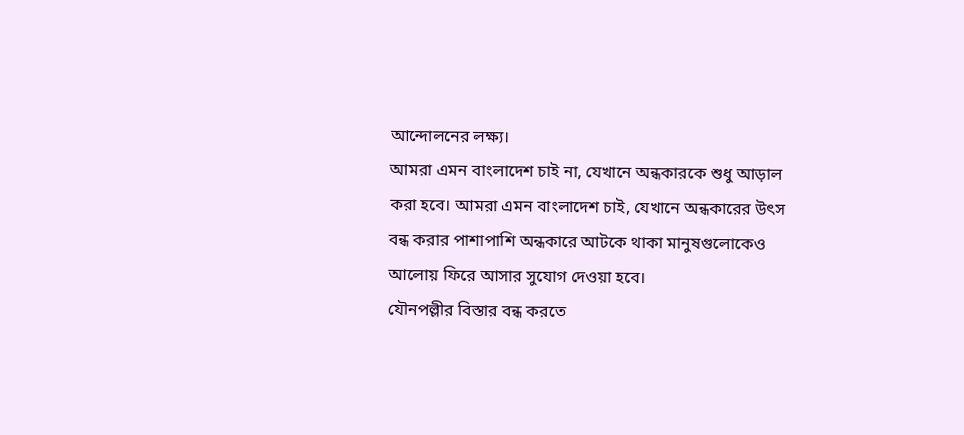আন্দোলনের লক্ষ্য।
আমরা এমন বাংলাদেশ চাই না, যেখানে অন্ধকারকে শুধু আড়াল করা হবে। আমরা এমন বাংলাদেশ চাই, যেখানে অন্ধকারের উৎস বন্ধ করার পাশাপাশি অন্ধকারে আটকে থাকা মানুষগুলোকেও আলোয় ফিরে আসার সুযোগ দেওয়া হবে।
যৌনপল্লীর বিস্তার বন্ধ করতে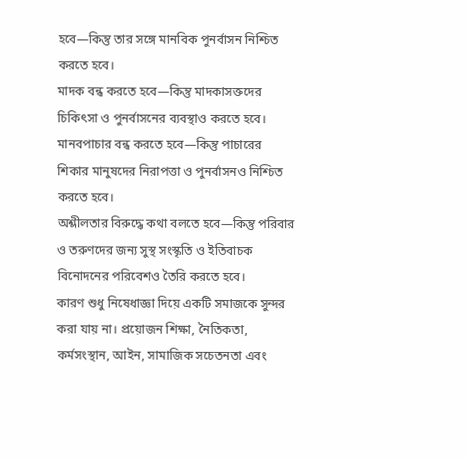হবে—কিন্তু তার সঙ্গে মানবিক পুনর্বাসন নিশ্চিত করতে হবে।
মাদক বন্ধ করতে হবে—কিন্তু মাদকাসক্তদের চিকিৎসা ও পুনর্বাসনের ব্যবস্থাও করতে হবে।
মানবপাচার বন্ধ করতে হবে—কিন্তু পাচারের শিকার মানুষদের নিরাপত্তা ও পুনর্বাসনও নিশ্চিত করতে হবে।
অশ্লীলতার বিরুদ্ধে কথা বলতে হবে—কিন্তু পরিবার ও তরুণদের জন্য সুস্থ সংস্কৃতি ও ইতিবাচক বিনোদনের পরিবেশও তৈরি করতে হবে।
কারণ শুধু নিষেধাজ্ঞা দিয়ে একটি সমাজকে সুন্দর করা যায় না। প্রয়োজন শিক্ষা, নৈতিকতা, কর্মসংস্থান, আইন, সামাজিক সচেতনতা এবং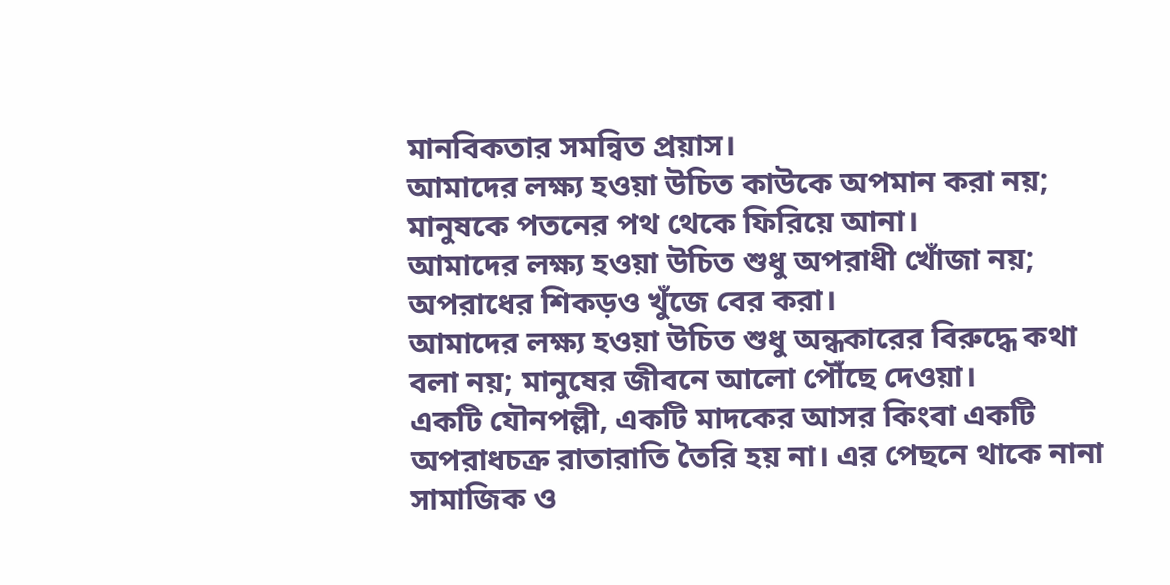মানবিকতার সমন্বিত প্রয়াস।
আমাদের লক্ষ্য হওয়া উচিত কাউকে অপমান করা নয়; মানুষকে পতনের পথ থেকে ফিরিয়ে আনা।
আমাদের লক্ষ্য হওয়া উচিত শুধু অপরাধী খোঁজা নয়; অপরাধের শিকড়ও খুঁজে বের করা।
আমাদের লক্ষ্য হওয়া উচিত শুধু অন্ধকারের বিরুদ্ধে কথা বলা নয়; মানুষের জীবনে আলো পৌঁছে দেওয়া।
একটি যৌনপল্লী, একটি মাদকের আসর কিংবা একটি অপরাধচক্র রাতারাতি তৈরি হয় না। এর পেছনে থাকে নানা সামাজিক ও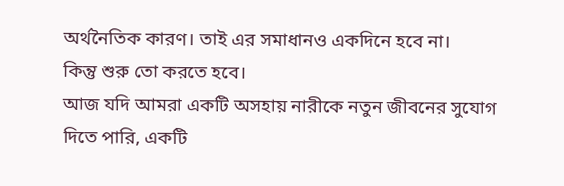অর্থনৈতিক কারণ। তাই এর সমাধানও একদিনে হবে না।
কিন্তু শুরু তো করতে হবে।
আজ যদি আমরা একটি অসহায় নারীকে নতুন জীবনের সুযোগ দিতে পারি, একটি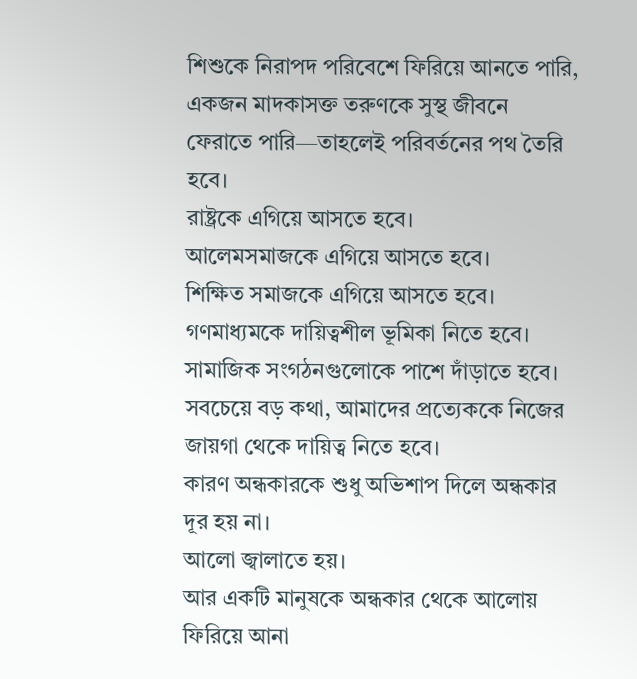শিশুকে নিরাপদ পরিবেশে ফিরিয়ে আনতে পারি, একজন মাদকাসক্ত তরুণকে সুস্থ জীবনে ফেরাতে পারি—তাহলেই পরিবর্তনের পথ তৈরি হবে।
রাষ্ট্রকে এগিয়ে আসতে হবে।
আলেমসমাজকে এগিয়ে আসতে হবে।
শিক্ষিত সমাজকে এগিয়ে আসতে হবে।
গণমাধ্যমকে দায়িত্বশীল ভূমিকা নিতে হবে।
সামাজিক সংগঠনগুলোকে পাশে দাঁড়াতে হবে।
সবচেয়ে বড় কথা, আমাদের প্রত্যেককে নিজের জায়গা থেকে দায়িত্ব নিতে হবে।
কারণ অন্ধকারকে শুধু অভিশাপ দিলে অন্ধকার দূর হয় না।
আলো জ্বালাতে হয়।
আর একটি মানুষকে অন্ধকার থেকে আলোয় ফিরিয়ে আনা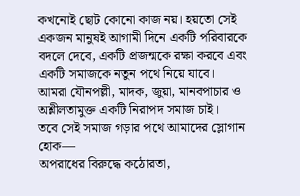কখনোই ছোট কোনো কাজ নয়। হয়তো সেই একজন মানুষই আগামী দিনে একটি পরিবারকে বদলে দেবে, একটি প্রজন্মকে রক্ষা করবে এবং একটি সমাজকে নতুন পথে নিয়ে যাবে।
আমরা যৌনপল্লী, মাদক, জুয়া, মানবপাচার ও অশ্লীলতামুক্ত একটি নিরাপদ সমাজ চাই।
তবে সেই সমাজ গড়ার পথে আমাদের স্লোগান হোক—
অপরাধের বিরুদ্ধে কঠোরতা,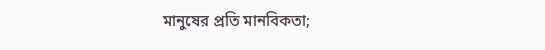মানুষের প্রতি মানবিকতা;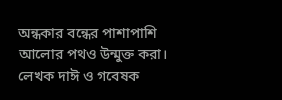অন্ধকার বন্ধের পাশাপাশি আলোর পথও উন্মুক্ত করা।
লেখক দাঈ ও গবেষক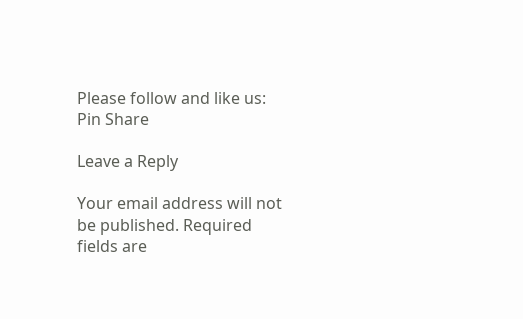Please follow and like us:
Pin Share

Leave a Reply

Your email address will not be published. Required fields are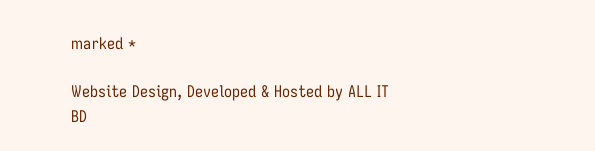marked *

Website Design, Developed & Hosted by ALL IT BD